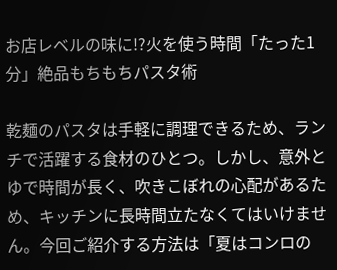お店レベルの味に!?火を使う時間「たった1分」絶品もちもちパスタ術

乾麺のパスタは手軽に調理できるため、ランチで活躍する食材のひとつ。しかし、意外とゆで時間が長く、吹きこぼれの心配があるため、キッチンに長時間立たなくてはいけません。今回ご紹介する方法は「夏はコンロの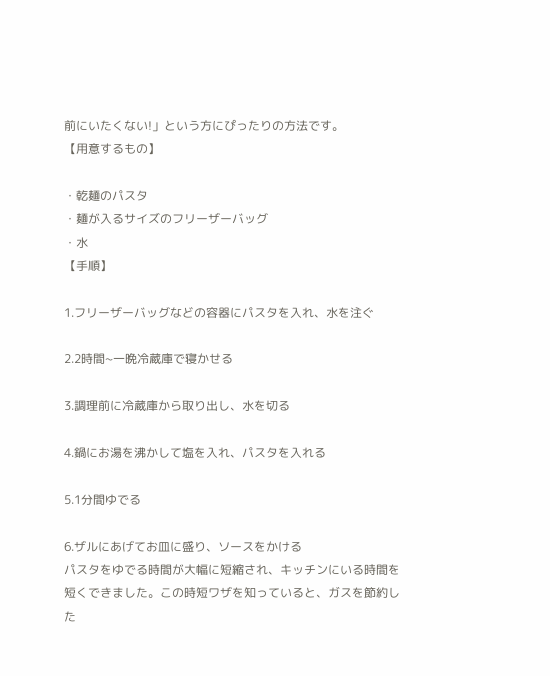前にいたくない!」という方にぴったりの方法です。
【用意するもの】

・乾麺のパスタ
・麺が入るサイズのフリーザーバッグ
・水
【手順】

1.フリーザーバッグなどの容器にパスタを入れ、水を注ぐ

2.2時間~一晩冷蔵庫で寝かせる

3.調理前に冷蔵庫から取り出し、水を切る

4.鍋にお湯を沸かして塩を入れ、パスタを入れる

5.1分間ゆでる

6.ザルにあげてお皿に盛り、ソースをかける
パスタをゆでる時間が大幅に短縮され、キッチンにいる時間を短くできました。この時短ワザを知っていると、ガスを節約した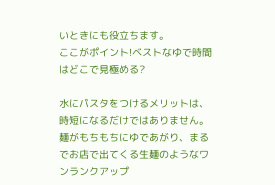いときにも役立ちます。
ここがポイント!ベストなゆで時間はどこで見極める?

水にパスタをつけるメリットは、時短になるだけではありません。麺がもちもちにゆであがり、まるでお店で出てくる生麺のようなワンランクアップ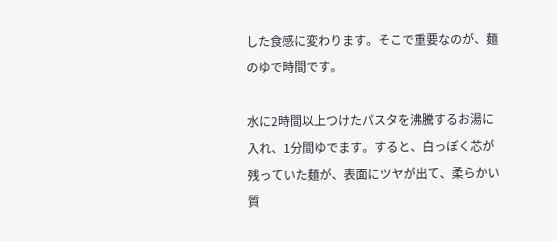した食感に変わります。そこで重要なのが、麺のゆで時間です。

水に2時間以上つけたパスタを沸騰するお湯に入れ、1分間ゆでます。すると、白っぽく芯が残っていた麺が、表面にツヤが出て、柔らかい質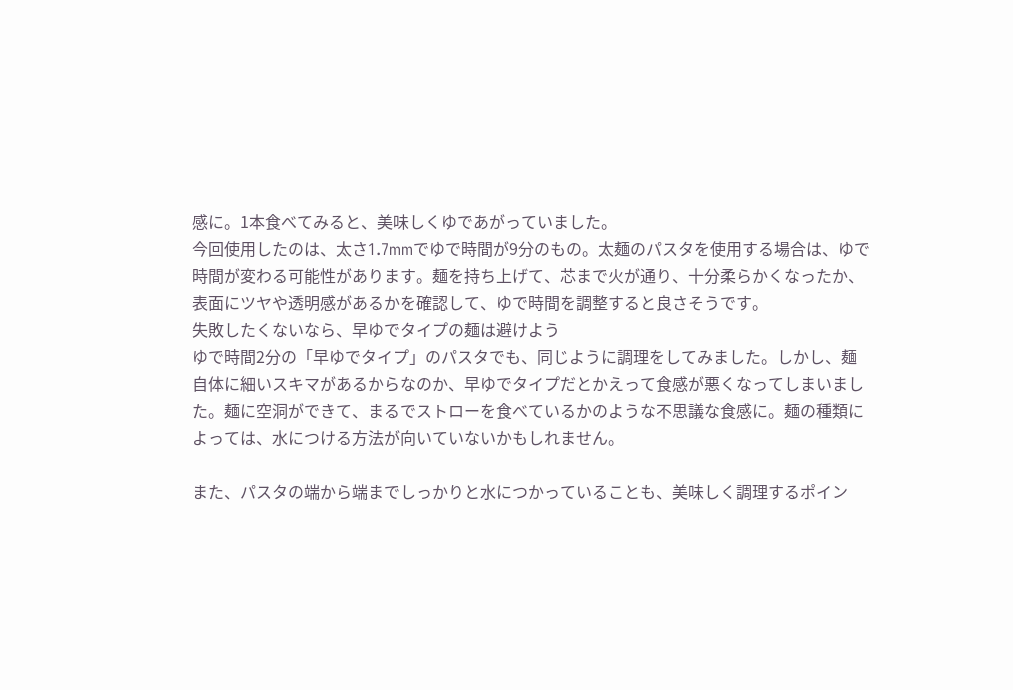感に。1本食べてみると、美味しくゆであがっていました。
今回使用したのは、太さ1.7mmでゆで時間が9分のもの。太麺のパスタを使用する場合は、ゆで時間が変わる可能性があります。麺を持ち上げて、芯まで火が通り、十分柔らかくなったか、表面にツヤや透明感があるかを確認して、ゆで時間を調整すると良さそうです。
失敗したくないなら、早ゆでタイプの麺は避けよう
ゆで時間2分の「早ゆでタイプ」のパスタでも、同じように調理をしてみました。しかし、麺自体に細いスキマがあるからなのか、早ゆでタイプだとかえって食感が悪くなってしまいました。麺に空洞ができて、まるでストローを食べているかのような不思議な食感に。麺の種類によっては、水につける方法が向いていないかもしれません。

また、パスタの端から端までしっかりと水につかっていることも、美味しく調理するポイン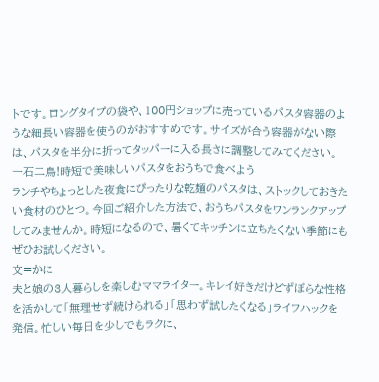トです。ロングタイプの袋や、100円ショップに売っているパスタ容器のような細長い容器を使うのがおすすめです。サイズが合う容器がない際は、パスタを半分に折ってタッパーに入る長さに調整してみてください。
一石二鳥!時短で美味しいパスタをおうちで食べよう
ランチやちょっとした夜食にぴったりな乾麺のパスタは、ストックしておきたい食材のひとつ。今回ご紹介した方法で、おうちパスタをワンランクアップしてみませんか。時短になるので、暑くてキッチンに立ちたくない季節にもぜひお試しください。
文=かに
夫と娘の3人暮らしを楽しむママライター。キレイ好きだけどずぼらな性格を活かして「無理せず続けられる」「思わず試したくなる」ライフハックを発信。忙しい毎日を少しでもラクに、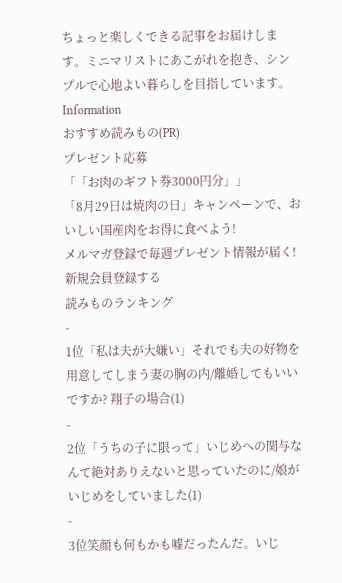ちょっと楽しくできる記事をお届けします。ミニマリストにあこがれを抱き、シンプルで心地よい暮らしを目指しています。
Information
おすすめ読みもの(PR)
プレゼント応募
「「お肉のギフト券3000円分」」
「8月29日は焼肉の日」キャンペーンで、おいしい国産肉をお得に食べよう!
メルマガ登録で毎週プレゼント情報が届く!
新規会員登録する
読みものランキング
-
1位「私は夫が大嫌い」それでも夫の好物を用意してしまう妻の胸の内/離婚してもいいですか? 翔子の場合(1)
-
2位「うちの子に限って」いじめへの関与なんて絶対ありえないと思っていたのに/娘がいじめをしていました(1)
-
3位笑顔も何もかも嘘だったんだ。いじ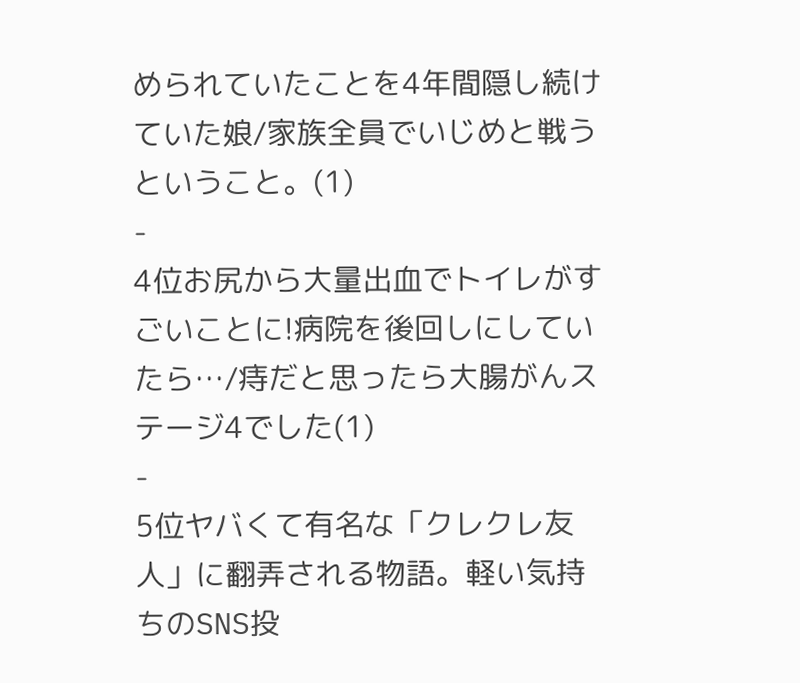められていたことを4年間隠し続けていた娘/家族全員でいじめと戦うということ。(1)
-
4位お尻から大量出血でトイレがすごいことに!病院を後回しにしていたら…/痔だと思ったら大腸がんステージ4でした(1)
-
5位ヤバくて有名な「クレクレ友人」に翻弄される物語。軽い気持ちのSNS投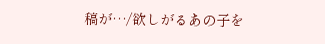稿が…/欲しがるあの子を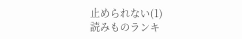止められない(1)
読みものランキ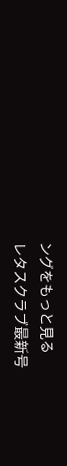ングをもっと見る
レタスクラブ最新号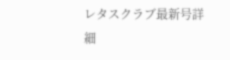レタスクラブ最新号詳細